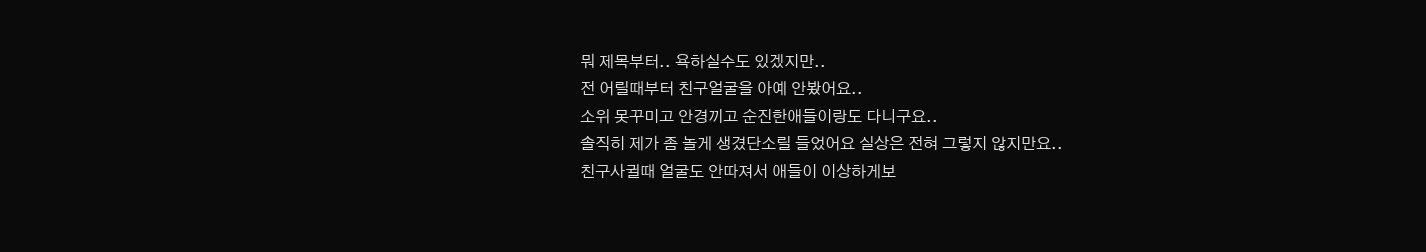뭐 제목부터.. 욕하실수도 있겠지만..
전 어릴때부터 친구얼굴을 아예 안봤어요..
소위 못꾸미고 안경끼고 순진한애들이랑도 다니구요..
솔직히 제가 좀 놀게 생겼단소릴 들었어요 실상은 전혀 그렇지 않지만요..
친구사귈때 얼굴도 안따져서 애들이 이상하게보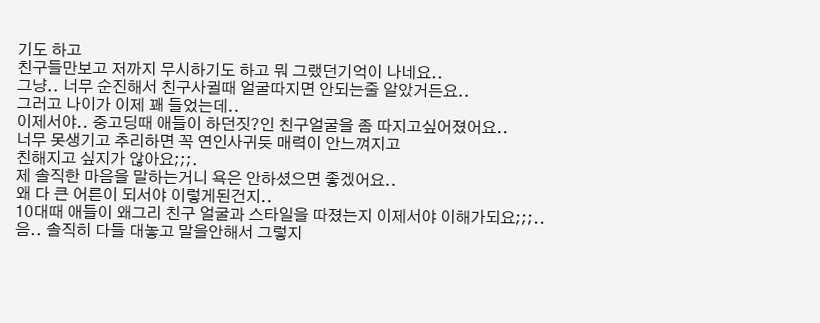기도 하고
친구들만보고 저까지 무시하기도 하고 뭐 그랬던기억이 나네요..
그냥.. 너무 순진해서 친구사귈때 얼굴따지면 안되는줄 알았거든요..
그러고 나이가 이제 꽤 들었는데..
이제서야.. 중고딩때 애들이 하던짓?인 친구얼굴을 좀 따지고싶어졌어요..
너무 못생기고 추리하면 꼭 연인사귀듯 매력이 안느껴지고
친해지고 싶지가 않아요;;;.
제 솔직한 마음을 말하는거니 욕은 안하셨으면 좋겠어요..
왜 다 큰 어른이 되서야 이렇게된건지..
10대때 애들이 왜그리 친구 얼굴과 스타일을 따졌는지 이제서야 이해가되요;;;..
음.. 솔직히 다들 대놓고 말을안해서 그렇지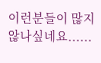이런분들이 많지 않나싶네요......